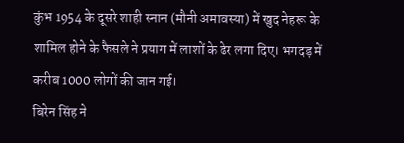कुंभ 1954 के दूसरे शाही स्नान (मौनी अमावस्या) में खुद नेहरू के शामिल होने के फैसले ने प्रयाग में लाशों के ढेर लगा दिए। भगदड़ में करीब 1000 लोगों की जान गई।
बिरेन सिंह ने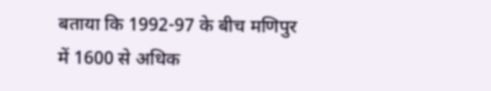बताया कि 1992-97 के बीच मणिपुर में 1600 से अधिक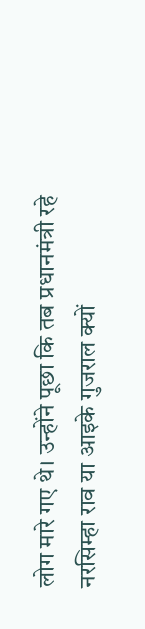लोग मारे गए थे। उन्होंने पूछा कि तब प्रधानमंत्री रहे नरसिम्हा राव या आइके गुजराल क्यों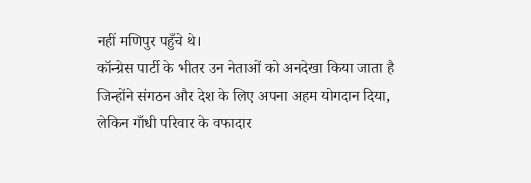नहीं मणिपुर पहुँचे थे।
कॉन्ग्रेस पार्टी के भीतर उन नेताओं को अनदेखा किया जाता है जिन्होंने संगठन और देश के लिए अपना अहम योगदान दिया, लेकिन गाँधी परिवार के वफादार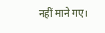नहीं माने गए।